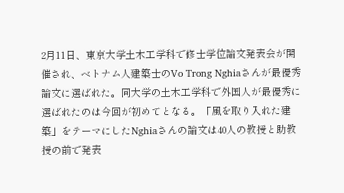2月11日、東京大学土木工学科で修士学位論文発表会が開催され、ベトナム人建築士のVo Trong Nghiaさんが最優秀論文に選ばれた。同大学の土木工学科で外国人が最優秀に選ばれたのは今回が初めてとなる。「風を取り入れた建築」をテーマにしたNghiaさんの論文は40人の教授と助教授の前で発表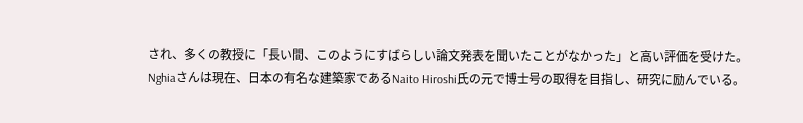され、多くの教授に「長い間、このようにすばらしい論文発表を聞いたことがなかった」と高い評価を受けた。
Nghiaさんは現在、日本の有名な建築家であるNaito Hiroshi氏の元で博士号の取得を目指し、研究に励んでいる。